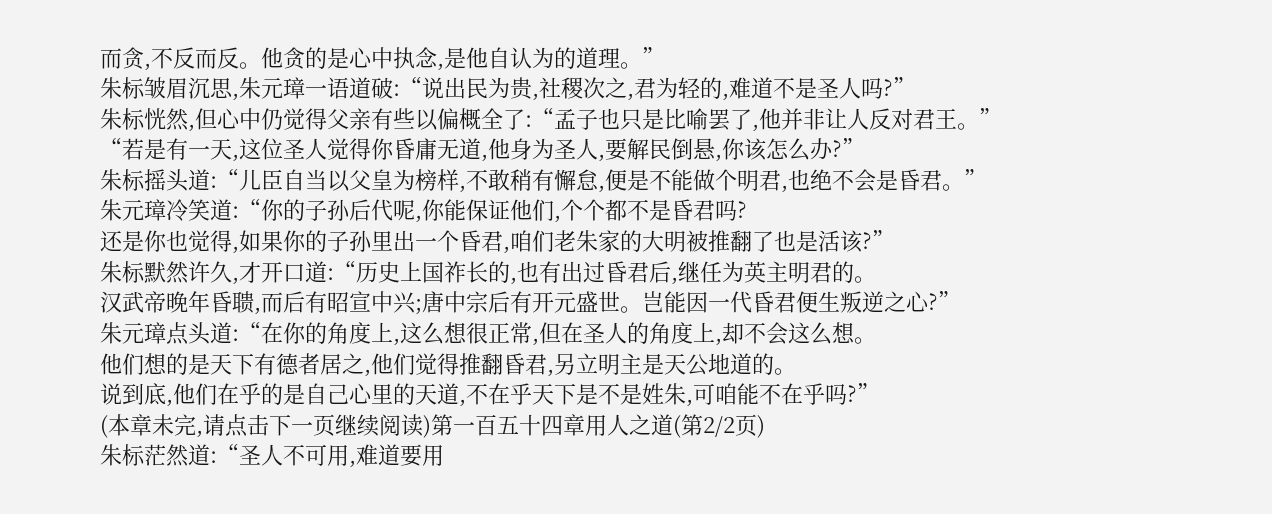而贪,不反而反。他贪的是心中执念,是他自认为的道理。”
朱标皱眉沉思,朱元璋一语道破:“说出民为贵,社稷次之,君为轻的,难道不是圣人吗?”
朱标恍然,但心中仍觉得父亲有些以偏概全了:“孟子也只是比喻罢了,他并非让人反对君王。”
“若是有一天,这位圣人觉得你昏庸无道,他身为圣人,要解民倒悬,你该怎么办?”
朱标摇头道:“儿臣自当以父皇为榜样,不敢稍有懈怠,便是不能做个明君,也绝不会是昏君。”
朱元璋冷笑道:“你的子孙后代呢,你能保证他们,个个都不是昏君吗?
还是你也觉得,如果你的子孙里出一个昏君,咱们老朱家的大明被推翻了也是活该?”
朱标默然许久,才开口道:“历史上国祚长的,也有出过昏君后,继任为英主明君的。
汉武帝晚年昏聩,而后有昭宣中兴;唐中宗后有开元盛世。岂能因一代昏君便生叛逆之心?”
朱元璋点头道:“在你的角度上,这么想很正常,但在圣人的角度上,却不会这么想。
他们想的是天下有德者居之,他们觉得推翻昏君,另立明主是天公地道的。
说到底,他们在乎的是自己心里的天道,不在乎天下是不是姓朱,可咱能不在乎吗?”
(本章未完,请点击下一页继续阅读)第一百五十四章用人之道(第2/2页)
朱标茫然道:“圣人不可用,难道要用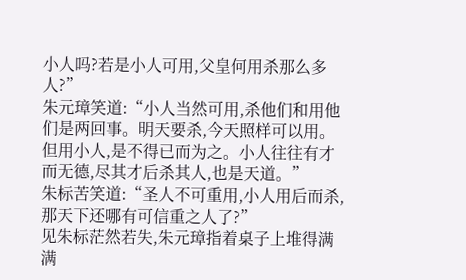小人吗?若是小人可用,父皇何用杀那么多人?”
朱元璋笑道:“小人当然可用,杀他们和用他们是两回事。明天要杀,今天照样可以用。
但用小人,是不得已而为之。小人往往有才而无德,尽其才后杀其人,也是天道。”
朱标苦笑道:“圣人不可重用,小人用后而杀,那天下还哪有可信重之人了?”
见朱标茫然若失,朱元璋指着桌子上堆得满满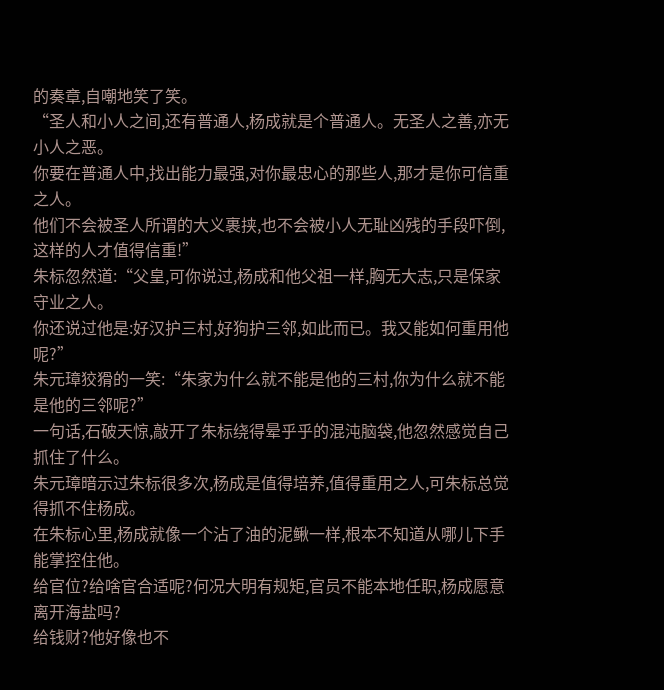的奏章,自嘲地笑了笑。
“圣人和小人之间,还有普通人,杨成就是个普通人。无圣人之善,亦无小人之恶。
你要在普通人中,找出能力最强,对你最忠心的那些人,那才是你可信重之人。
他们不会被圣人所谓的大义裹挟,也不会被小人无耻凶残的手段吓倒,这样的人才值得信重!”
朱标忽然道:“父皇,可你说过,杨成和他父祖一样,胸无大志,只是保家守业之人。
你还说过他是:好汉护三村,好狗护三邻,如此而已。我又能如何重用他呢?”
朱元璋狡猾的一笑:“朱家为什么就不能是他的三村,你为什么就不能是他的三邻呢?”
一句话,石破天惊,敲开了朱标绕得晕乎乎的混沌脑袋,他忽然感觉自己抓住了什么。
朱元璋暗示过朱标很多次,杨成是值得培养,值得重用之人,可朱标总觉得抓不住杨成。
在朱标心里,杨成就像一个沾了油的泥鳅一样,根本不知道从哪儿下手能掌控住他。
给官位?给啥官合适呢?何况大明有规矩,官员不能本地任职,杨成愿意离开海盐吗?
给钱财?他好像也不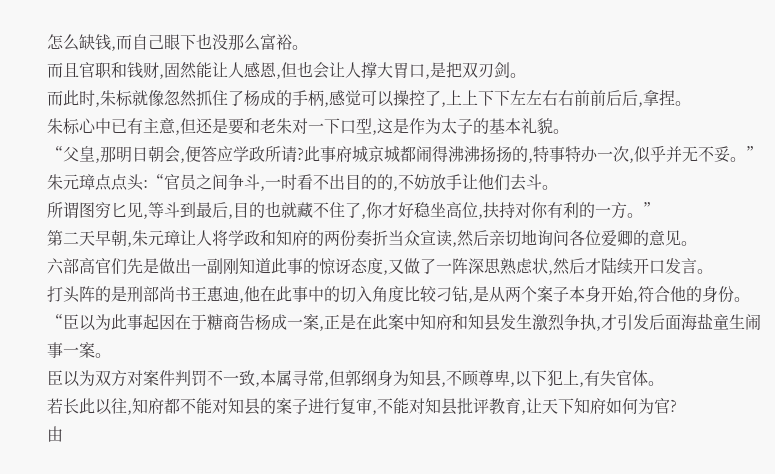怎么缺钱,而自己眼下也没那么富裕。
而且官职和钱财,固然能让人感恩,但也会让人撑大胃口,是把双刃剑。
而此时,朱标就像忽然抓住了杨成的手柄,感觉可以操控了,上上下下左左右右前前后后,拿捏。
朱标心中已有主意,但还是要和老朱对一下口型,这是作为太子的基本礼貌。
“父皇,那明日朝会,便答应学政所请?此事府城京城都闹得沸沸扬扬的,特事特办一次,似乎并无不妥。”
朱元璋点点头:“官员之间争斗,一时看不出目的的,不妨放手让他们去斗。
所谓图穷匕见,等斗到最后,目的也就藏不住了,你才好稳坐高位,扶持对你有利的一方。”
第二天早朝,朱元璋让人将学政和知府的两份奏折当众宣读,然后亲切地询问各位爱卿的意见。
六部高官们先是做出一副刚知道此事的惊讶态度,又做了一阵深思熟虑状,然后才陆续开口发言。
打头阵的是刑部尚书王惠迪,他在此事中的切入角度比较刁钻,是从两个案子本身开始,符合他的身份。
“臣以为此事起因在于糖商告杨成一案,正是在此案中知府和知县发生激烈争执,才引发后面海盐童生闹事一案。
臣以为双方对案件判罚不一致,本属寻常,但郭纲身为知县,不顾尊卑,以下犯上,有失官体。
若长此以往,知府都不能对知县的案子进行复审,不能对知县批评教育,让天下知府如何为官?
由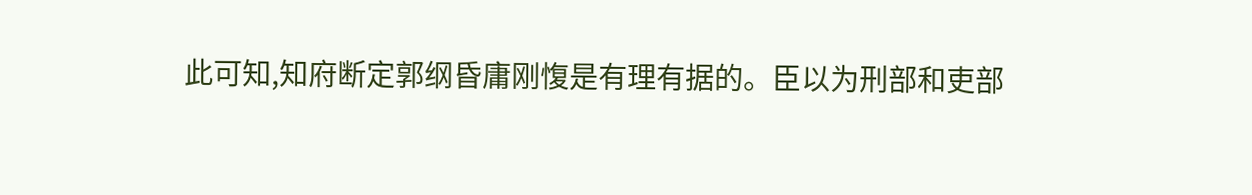此可知,知府断定郭纲昏庸刚愎是有理有据的。臣以为刑部和吏部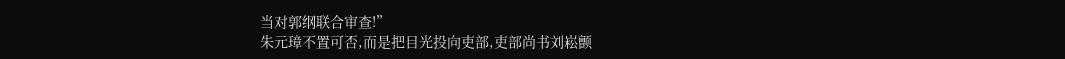当对郭纲联合审查!”
朱元璋不置可否,而是把目光投向吏部,吏部尚书刘崧颤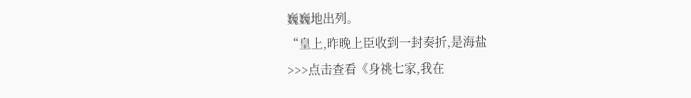巍巍地出列。
“皇上,昨晚上臣收到一封奏折,是海盐
>>>点击查看《身祧七家,我在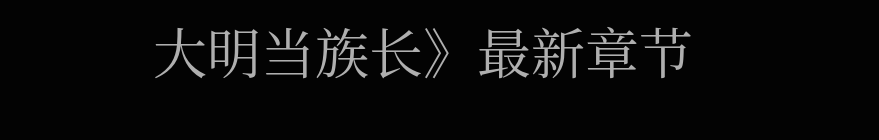大明当族长》最新章节